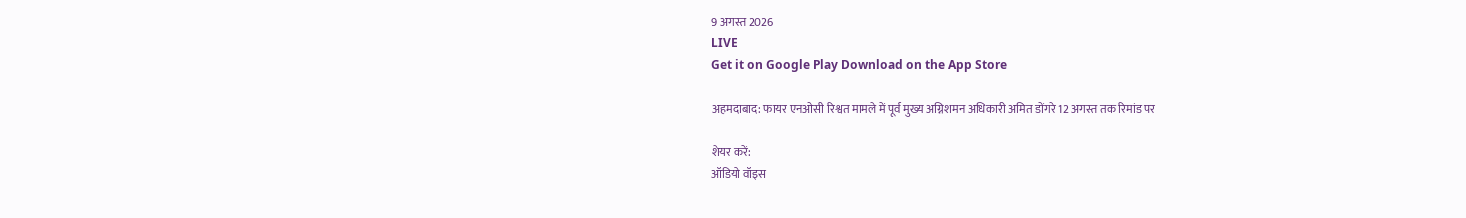9 अगस्त 2026
LIVE
Get it on Google Play Download on the App Store

अहमदाबाद: फायर एनओसी रिश्वत मामले में पूर्व मुख्य अग्निशमन अधिकारी अमित डोंगरे 12 अगस्त तक रिमांड पर

शेयर करें:
ऑडियो वॉइस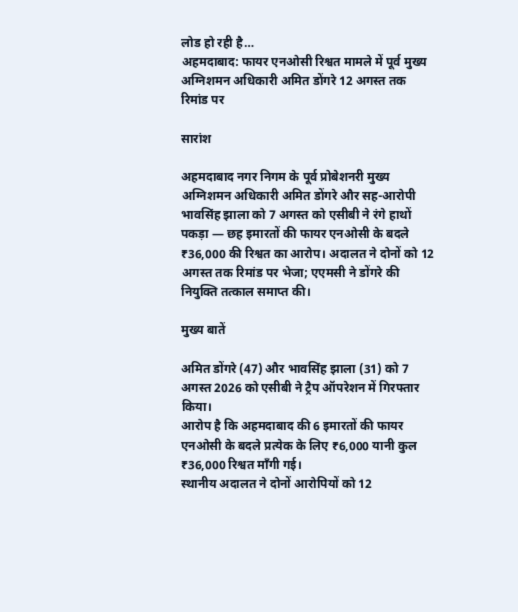लोड हो रही है…
अहमदाबाद: फायर एनओसी रिश्वत मामले में पूर्व मुख्य अग्निशमन अधिकारी अमित डोंगरे 12 अगस्त तक रिमांड पर

सारांश

अहमदाबाद नगर निगम के पूर्व प्रोबेशनरी मुख्य अग्निशमन अधिकारी अमित डोंगरे और सह-आरोपी भावसिंह झाला को 7 अगस्त को एसीबी ने रंगे हाथों पकड़ा — छह इमारतों की फायर एनओसी के बदले ₹36,000 की रिश्वत का आरोप। अदालत ने दोनों को 12 अगस्त तक रिमांड पर भेजा; एएमसी ने डोंगरे की नियुक्ति तत्काल समाप्त की।

मुख्य बातें

अमित डोंगरे (47) और भावसिंह झाला (31) को 7 अगस्त 2026 को एसीबी ने ट्रैप ऑपरेशन में गिरफ्तार किया।
आरोप है कि अहमदाबाद की 6 इमारतों की फायर एनओसी के बदले प्रत्येक के लिए ₹6,000 यानी कुल ₹36,000 रिश्वत माँगी गई।
स्थानीय अदालत ने दोनों आरोपियों को 12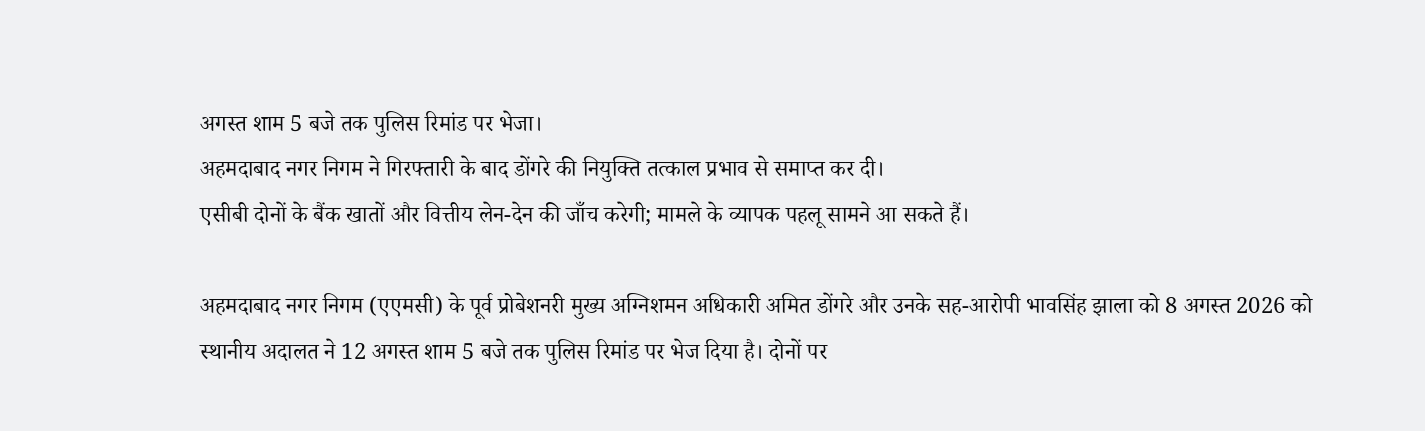अगस्त शाम 5 बजे तक पुलिस रिमांड पर भेजा।
अहमदाबाद नगर निगम ने गिरफ्तारी के बाद डोंगरे की नियुक्ति तत्काल प्रभाव से समाप्त कर दी।
एसीबी दोनों के बैंक खातों और वित्तीय लेन-देन की जाँच करेगी; मामले के व्यापक पहलू सामने आ सकते हैं।

अहमदाबाद नगर निगम (एएमसी) के पूर्व प्रोबेशनरी मुख्य अग्निशमन अधिकारी अमित डोंगरे और उनके सह-आरोपी भावसिंह झाला को 8 अगस्त 2026 को स्थानीय अदालत ने 12 अगस्त शाम 5 बजे तक पुलिस रिमांड पर भेज दिया है। दोनों पर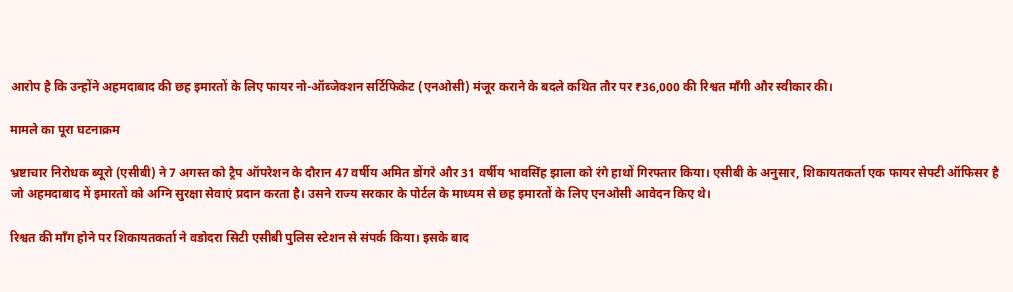आरोप है कि उन्होंने अहमदाबाद की छह इमारतों के लिए फायर नो-ऑब्जेक्शन सर्टिफिकेट (एनओसी) मंजूर कराने के बदले कथित तौर पर ₹36,000 की रिश्वत माँगी और स्वीकार की।

मामले का पूरा घटनाक्रम

भ्रष्टाचार निरोधक ब्यूरो (एसीबी) ने 7 अगस्त को ट्रैप ऑपरेशन के दौरान 47 वर्षीय अमित डोंगरे और 31 वर्षीय भावसिंह झाला को रंगे हाथों गिरफ्तार किया। एसीबी के अनुसार, शिकायतकर्ता एक फायर सेफ्टी ऑफिसर है जो अहमदाबाद में इमारतों को अग्नि सुरक्षा सेवाएं प्रदान करता है। उसने राज्य सरकार के पोर्टल के माध्यम से छह इमारतों के लिए एनओसी आवेदन किए थे।

रिश्वत की माँग होने पर शिकायतकर्ता ने वडोदरा सिटी एसीबी पुलिस स्टेशन से संपर्क किया। इसके बाद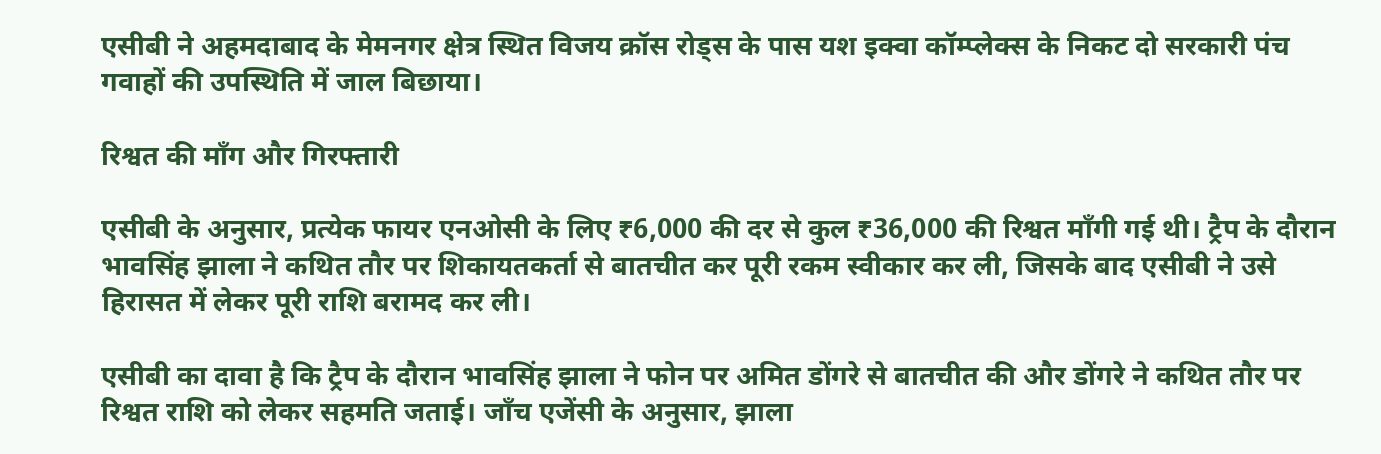एसीबी ने अहमदाबाद के मेमनगर क्षेत्र स्थित विजय क्रॉस रोड्स के पास यश इक्वा कॉम्प्लेक्स के निकट दो सरकारी पंच गवाहों की उपस्थिति में जाल बिछाया।

रिश्वत की माँग और गिरफ्तारी

एसीबी के अनुसार, प्रत्येक फायर एनओसी के लिए ₹6,000 की दर से कुल ₹36,000 की रिश्वत माँगी गई थी। ट्रैप के दौरान भावसिंह झाला ने कथित तौर पर शिकायतकर्ता से बातचीत कर पूरी रकम स्वीकार कर ली, जिसके बाद एसीबी ने उसे हिरासत में लेकर पूरी राशि बरामद कर ली।

एसीबी का दावा है कि ट्रैप के दौरान भावसिंह झाला ने फोन पर अमित डोंगरे से बातचीत की और डोंगरे ने कथित तौर पर रिश्वत राशि को लेकर सहमति जताई। जाँच एजेंसी के अनुसार, झाला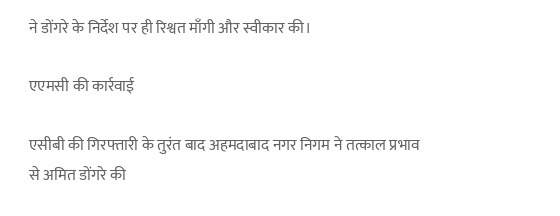ने डोंगरे के निर्देश पर ही रिश्वत माँगी और स्वीकार की।

एएमसी की कार्रवाई

एसीबी की गिरफ्तारी के तुरंत बाद अहमदाबाद नगर निगम ने तत्काल प्रभाव से अमित डोंगरे की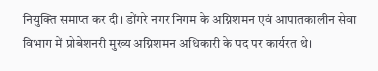नियुक्ति समाप्त कर दी। डोंगरे नगर निगम के अग्निशमन एवं आपातकालीन सेवा विभाग में प्रोबेशनरी मुख्य अग्निशमन अधिकारी के पद पर कार्यरत थे।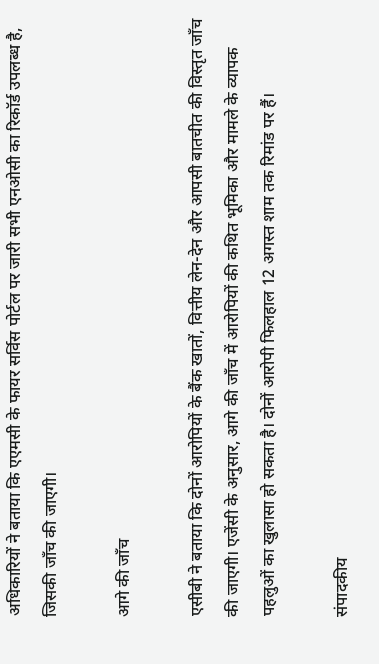अधिकारियों ने बताया कि एएमसी के फायर सर्विस पोर्टल पर जारी सभी एनओसी का रिकॉर्ड उपलब्ध है, जिसकी जाँच की जाएगी।

आगे की जाँच

एसीबी ने बताया कि दोनों आरोपियों के बैंक खातों, वित्तीय लेन-देन और आपसी बातचीत की विस्तृत जाँच की जाएगी। एजेंसी के अनुसार, आगे की जाँच में आरोपियों की कथित भूमिका और मामले के व्यापक पहलुओं का खुलासा हो सकता है। दोनों आरोपी फिलहाल 12 अगस्त शाम तक रिमांड पर हैं।

संपादकीय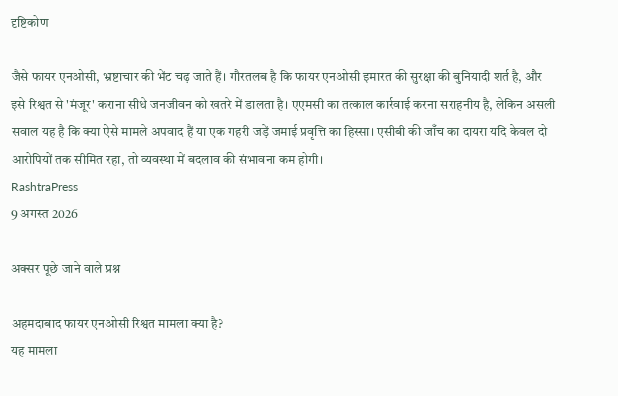दृष्टिकोण

जैसे फायर एनओसी, भ्रष्टाचार की भेंट चढ़ जाते हैं। गौरतलब है कि फायर एनओसी इमारत की सुरक्षा की बुनियादी शर्त है, और इसे रिश्वत से 'मंजूर' कराना सीधे जनजीवन को खतरे में डालता है। एएमसी का तत्काल कार्रवाई करना सराहनीय है, लेकिन असली सवाल यह है कि क्या ऐसे मामले अपवाद हैं या एक गहरी जड़ें जमाई प्रवृत्ति का हिस्सा। एसीबी की जाँच का दायरा यदि केवल दो आरोपियों तक सीमित रहा, तो व्यवस्था में बदलाव की संभावना कम होगी।
RashtraPress
9 अगस्त 2026

अक्सर पूछे जाने वाले प्रश्न

अहमदाबाद फायर एनओसी रिश्वत मामला क्या है?
यह मामला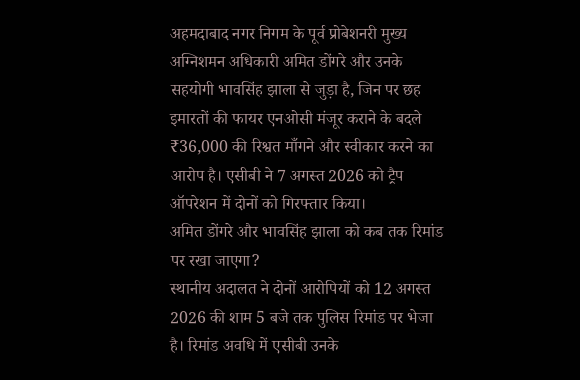अहमदाबाद नगर निगम के पूर्व प्रोबेशनरी मुख्य अग्निशमन अधिकारी अमित डोंगरे और उनके सहयोगी भावसिंह झाला से जुड़ा है, जिन पर छह इमारतों की फायर एनओसी मंजूर कराने के बदले ₹36,000 की रिश्वत माँगने और स्वीकार करने का आरोप है। एसीबी ने 7 अगस्त 2026 को ट्रैप ऑपरेशन में दोनों को गिरफ्तार किया।
अमित डोंगरे और भावसिंह झाला को कब तक रिमांड पर रखा जाएगा?
स्थानीय अदालत ने दोनों आरोपियों को 12 अगस्त 2026 की शाम 5 बजे तक पुलिस रिमांड पर भेजा है। रिमांड अवधि में एसीबी उनके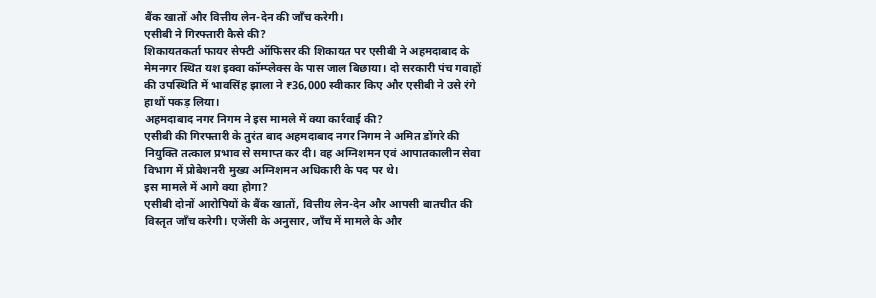बैंक खातों और वित्तीय लेन-देन की जाँच करेगी।
एसीबी ने गिरफ्तारी कैसे की?
शिकायतकर्ता फायर सेफ्टी ऑफिसर की शिकायत पर एसीबी ने अहमदाबाद के मेमनगर स्थित यश इक्वा कॉम्प्लेक्स के पास जाल बिछाया। दो सरकारी पंच गवाहों की उपस्थिति में भावसिंह झाला ने ₹36,000 स्वीकार किए और एसीबी ने उसे रंगे हाथों पकड़ लिया।
अहमदाबाद नगर निगम ने इस मामले में क्या कार्रवाई की?
एसीबी की गिरफ्तारी के तुरंत बाद अहमदाबाद नगर निगम ने अमित डोंगरे की नियुक्ति तत्काल प्रभाव से समाप्त कर दी। वह अग्निशमन एवं आपातकालीन सेवा विभाग में प्रोबेशनरी मुख्य अग्निशमन अधिकारी के पद पर थे।
इस मामले में आगे क्या होगा?
एसीबी दोनों आरोपियों के बैंक खातों, वित्तीय लेन-देन और आपसी बातचीत की विस्तृत जाँच करेगी। एजेंसी के अनुसार, जाँच में मामले के और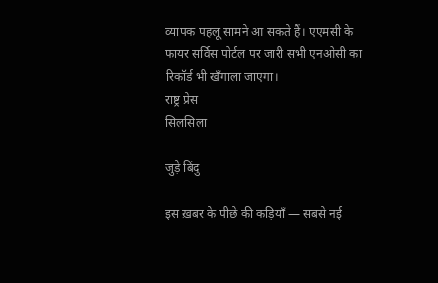व्यापक पहलू सामने आ सकते हैं। एएमसी के फायर सर्विस पोर्टल पर जारी सभी एनओसी का रिकॉर्ड भी खँगाला जाएगा।
राष्ट्र प्रेस
सिलसिला

जुड़े बिंदु

इस ख़बर के पीछे की कड़ियाँ — सबसे नई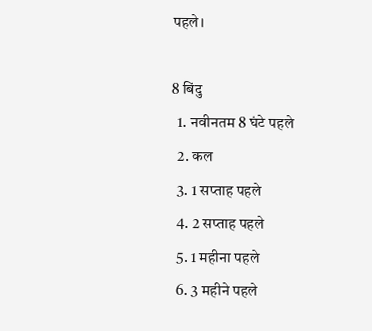पहले।

8 बिंदु
  1. नवीनतम 8 घंटे पहले
  2. कल
  3. 1 सप्ताह पहले
  4. 2 सप्ताह पहले
  5. 1 महीना पहले
  6. 3 महीने पहले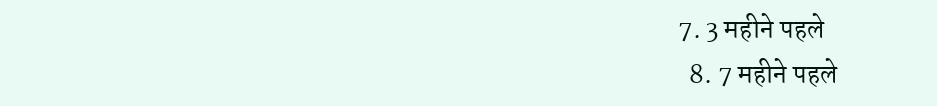7. 3 महीने पहले
  8. 7 महीने पहले